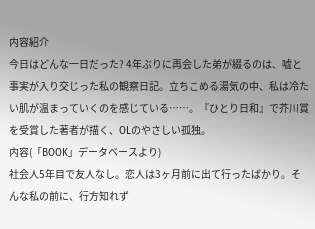内容紹介
今日はどんな一日だった? 4年ぶりに再会した弟が綴るのは、嘘と事実が入り交じった私の観察日記。立ちこめる湯気の中、私は冷たい肌が温まっていくのを感じている……。『ひとり日和』で芥川賞を受賞した著者が描く、OLのやさしい孤独。
内容(「BOOK」データベースより)
社会人5年目で友人なし。恋人は3ヶ月前に出て行ったばかり。そんな私の前に、行方知れず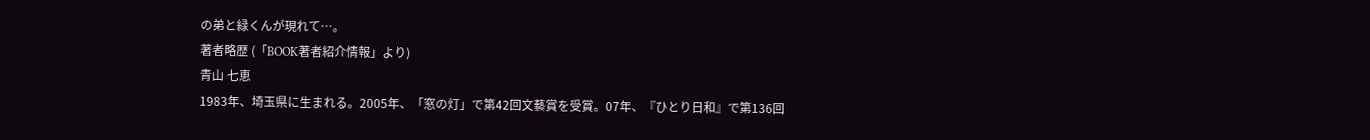の弟と緑くんが現れて…。
著者略歴 (「BOOK著者紹介情報」より)
青山 七恵
1983年、埼玉県に生まれる。2005年、「窓の灯」で第42回文藝賞を受賞。07年、『ひとり日和』で第136回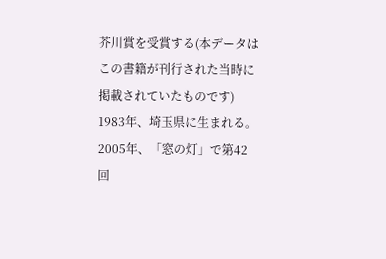芥川賞を受賞する(本データはこの書籍が刊行された当時に掲載されていたものです)
1983年、埼玉県に生まれる。2005年、「窓の灯」で第42回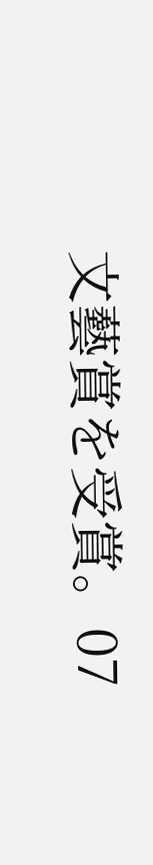文藝賞を受賞。07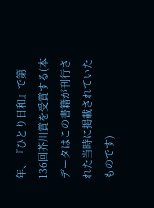年、『ひとり日和』で第136回芥川賞を受賞する(本データはこの書籍が刊行された当時に掲載されていたものです)